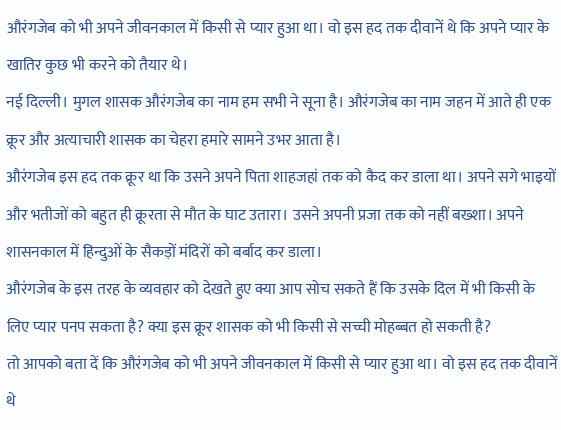औरंगजेब को भी अपने जीवनकाल में किसी से प्यार हुआ था। वो इस हद तक दीवानें थे कि अपने प्यार के खातिर कुछ भी करने को तैयार थे।
नई दिल्ली। मुगल शासक औरंगजेब का नाम हम सभी ने सूना है। औरंगजेब का नाम जहन में आते ही एक क्रूर और अत्याचारी शासक का चेहरा हमारे सामने उभर आता है।
औरंगजेब इस हद तक क्रूर था कि उसने अपने पिता शाहजहां तक को कैद कर डाला था। अपने सगे भाइयों और भतीजों को बहुत ही क्रूरता से मौत के घाट उतारा। उसने अपनी प्रजा तक को नहीं बख्शा। अपने शासनकाल में हिन्दुओं के सैकड़ों मंदिरों को बर्बाद कर डाला।
औरंगजेब के इस तरह के व्यवहार को देखते हुए क्या आप सोच सकते हैं कि उसके दिल में भी किसी के लिए प्यार पनप सकता है? क्या इस क्रूर शासक को भी किसी से सच्ची मोहब्बत हो सकती है?
तो आपको बता दें कि औरंगजेब को भी अपने जीवनकाल में किसी से प्यार हुआ था। वो इस हद तक दीवानें थे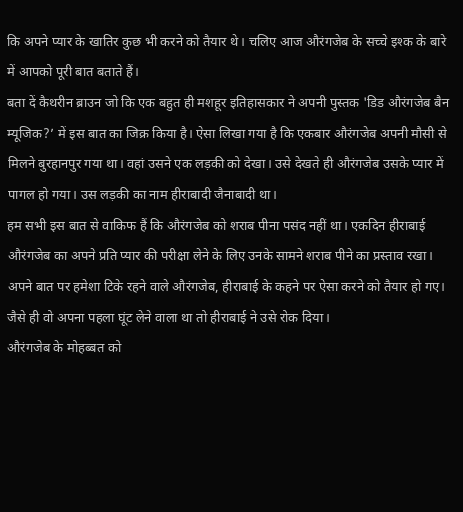कि अपने प्यार के खातिर कुछ भी करने को तैयार थे। चलिए आज औरंगजेब के सच्चे इश्क के बारे में आपको पूरी बात बताते हैं।
बता दें कैथरीन ब्राउन जो कि एक बहुत ही मशहूर इतिहासकार ने अपनी पुस्तक 'डिड औरंगजेब बैन म्यूजिक?’ में इस बात का जिक्र किया है। ऐसा लिखा गया है कि एकबार औरंगजेब अपनी मौसी से मिलने बुरहानपुर गया था। वहां उसने एक लड़की को देखा। उसे देखते ही औरंगजेब उसके प्यार में पागल हो गया। उस लड़की का नाम हीराबादी जैनाबादी था।
हम सभी इस बात से वाकिफ हैं कि औरंगजेब को शराब पीना पसंद नहीं था। एकदिन हीराबाई औरंगजेब का अपने प्रति प्यार की परीक्षा लेने के लिए उनके सामने शराब पीने का प्रस्ताव रखा। अपने बात पर हमेशा टिके रहने वाले औरंगजेब, हीराबाई के कहने पर ऐसा करने को तैयार हो गए। जैसे ही वो अपना पहला घूंट लेने वाला था तो हीराबाई ने उसे रोक दिया।
औरंगजेब के मोहब्बत को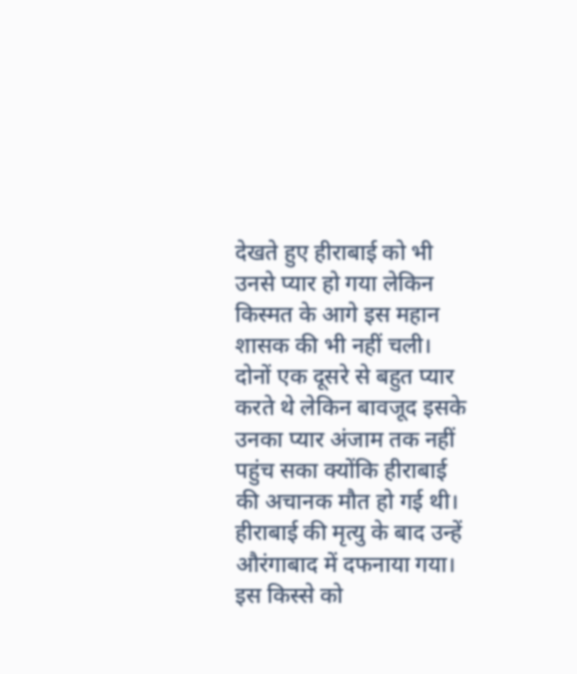देखते हुए हीराबाई को भी उनसे प्यार हो गया लेकिन किस्मत के आगे इस महान शासक की भी नहीं चली। दोनों एक दूसरे से बहुत प्यार करते थे लेकिन बावजूद इसके उनका प्यार अंजाम तक नहीं पहुंच सका क्योंकि हीराबाई की अचानक मौत हो गई थी। हीराबाई की मृत्यु के बाद उन्हें औरंगाबाद में दफनाया गया।
इस किस्से को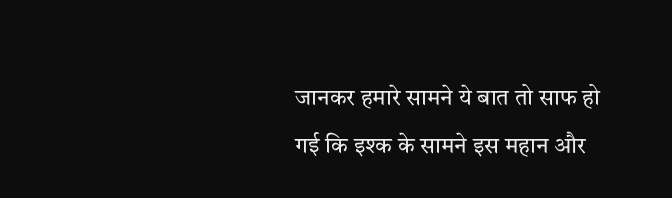जानकर हमारे सामने ये बात तो साफ हो गई कि इश्क के सामने इस महान और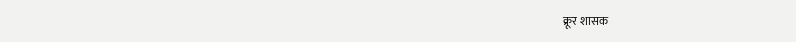क्रूर शासक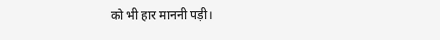को भी हार माननी पड़ी।